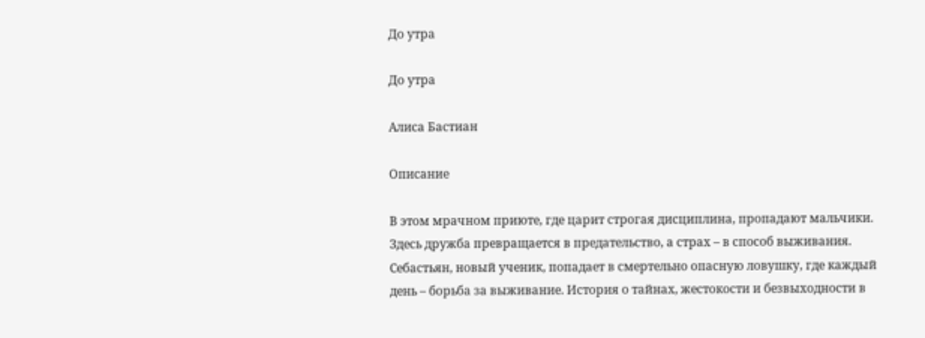До утра

До утра

Алиса Бастиан

Описание

В этом мрачном приюте, где царит строгая дисциплина, пропадают мальчики. Здесь дружба превращается в предательство, а страх – в способ выживания. Себастьян, новый ученик, попадает в смертельно опасную ловушку, где каждый день – борьба за выживание. История о тайнах, жестокости и безвыходности в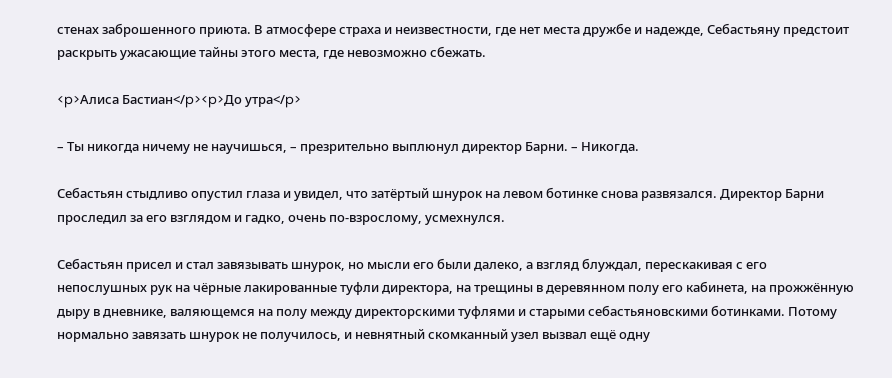стенах заброшенного приюта. В атмосфере страха и неизвестности, где нет места дружбе и надежде, Себастьяну предстоит раскрыть ужасающие тайны этого места, где невозможно сбежать.

<p>Алиса Бастиан</p><p>До утра</p>

– Ты никогда ничему не научишься, – презрительно выплюнул директор Барни. – Никогда.

Себастьян стыдливо опустил глаза и увидел, что затёртый шнурок на левом ботинке снова развязался. Директор Барни проследил за его взглядом и гадко, очень по-взрослому, усмехнулся.

Себастьян присел и стал завязывать шнурок, но мысли его были далеко, а взгляд блуждал, перескакивая с его непослушных рук на чёрные лакированные туфли директора, на трещины в деревянном полу его кабинета, на прожжённую дыру в дневнике, валяющемся на полу между директорскими туфлями и старыми себастьяновскими ботинками. Потому нормально завязать шнурок не получилось, и невнятный скомканный узел вызвал ещё одну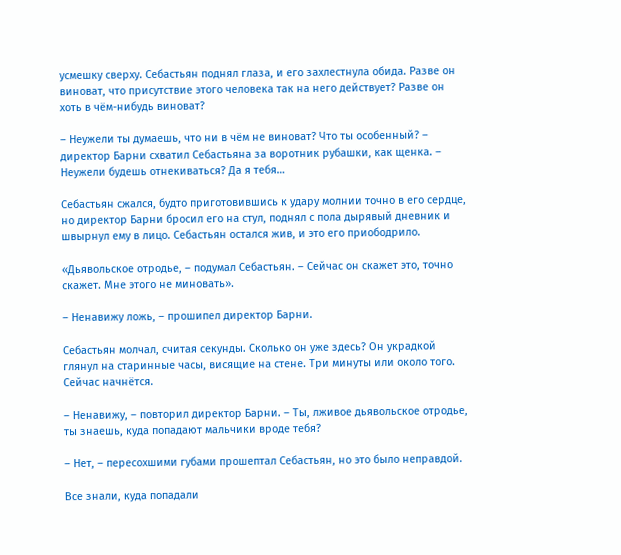усмешку сверху. Себастьян поднял глаза, и его захлестнула обида. Разве он виноват, что присутствие этого человека так на него действует? Разве он хоть в чём-нибудь виноват?

– Неужели ты думаешь, что ни в чём не виноват? Что ты особенный? – директор Барни схватил Себастьяна за воротник рубашки, как щенка. – Неужели будешь отнекиваться? Да я тебя…

Себастьян сжался, будто приготовившись к удару молнии точно в его сердце, но директор Барни бросил его на стул, поднял с пола дырявый дневник и швырнул ему в лицо. Себастьян остался жив, и это его приободрило.

«Дьявольское отродье, – подумал Себастьян. – Сейчас он скажет это, точно скажет. Мне этого не миновать».

– Ненавижу ложь, – прошипел директор Барни.

Себастьян молчал, считая секунды. Сколько он уже здесь? Он украдкой глянул на старинные часы, висящие на стене. Три минуты или около того. Сейчас начнётся.

– Ненавижу, – повторил директор Барни. – Ты, лживое дьявольское отродье, ты знаешь, куда попадают мальчики вроде тебя?

– Нет, – пересохшими губами прошептал Себастьян, но это было неправдой.

Все знали, куда попадали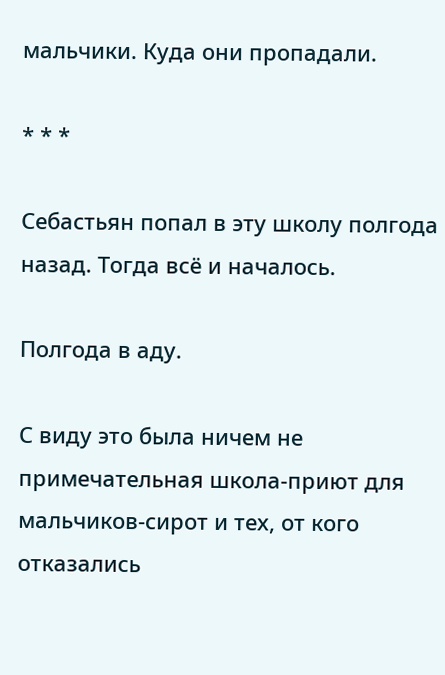мальчики. Куда они пропадали.

* * *

Себастьян попал в эту школу полгода назад. Тогда всё и началось.

Полгода в аду.

С виду это была ничем не примечательная школа-приют для мальчиков-сирот и тех, от кого отказались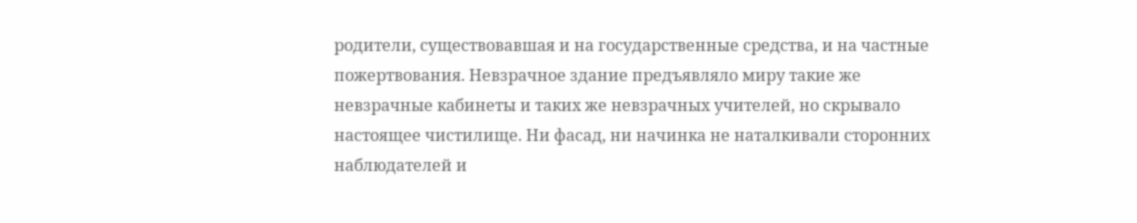родители, существовавшая и на государственные средства, и на частные пожертвования. Невзрачное здание предъявляло миру такие же невзрачные кабинеты и таких же невзрачных учителей, но скрывало настоящее чистилище. Ни фасад, ни начинка не наталкивали сторонних наблюдателей и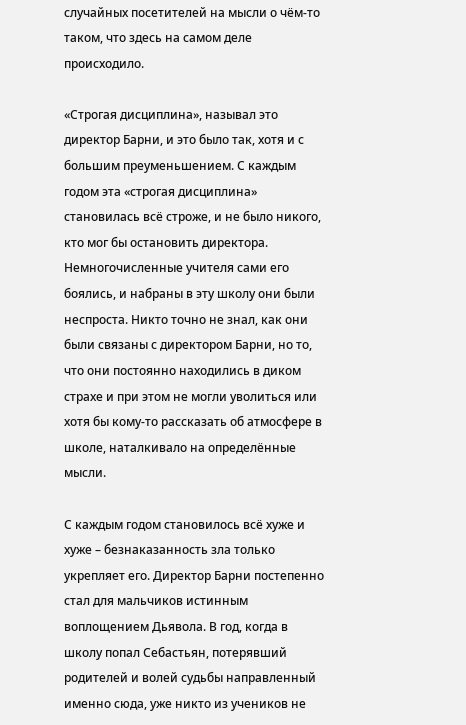случайных посетителей на мысли о чём-то таком, что здесь на самом деле происходило.

«Строгая дисциплина», называл это директор Барни, и это было так, хотя и с большим преуменьшением. С каждым годом эта «строгая дисциплина» становилась всё строже, и не было никого, кто мог бы остановить директора. Немногочисленные учителя сами его боялись, и набраны в эту школу они были неспроста. Никто точно не знал, как они были связаны с директором Барни, но то, что они постоянно находились в диком страхе и при этом не могли уволиться или хотя бы кому-то рассказать об атмосфере в школе, наталкивало на определённые мысли.

С каждым годом становилось всё хуже и хуже – безнаказанность зла только укрепляет его. Директор Барни постепенно стал для мальчиков истинным воплощением Дьявола. В год, когда в школу попал Себастьян, потерявший родителей и волей судьбы направленный именно сюда, уже никто из учеников не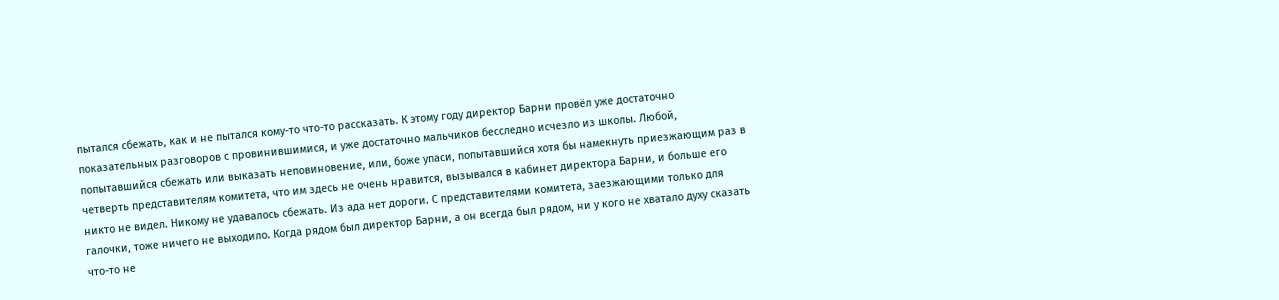пытался сбежать, как и не пытался кому-то что-то рассказать. К этому году директор Барни провёл уже достаточно показательных разговоров с провинившимися, и уже достаточно мальчиков бесследно исчезло из школы. Любой, попытавшийся сбежать или выказать неповиновение, или, боже упаси, попытавшийся хотя бы намекнуть приезжающим раз в четверть представителям комитета, что им здесь не очень нравится, вызывался в кабинет директора Барни, и больше его никто не видел. Никому не удавалось сбежать. Из ада нет дороги. С представителями комитета, заезжающими только для галочки, тоже ничего не выходило. Когда рядом был директор Барни, а он всегда был рядом, ни у кого не хватало духу сказать что-то не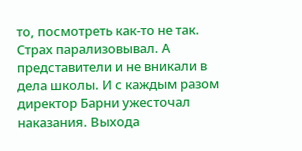то, посмотреть как-то не так. Страх парализовывал. А представители и не вникали в дела школы. И с каждым разом директор Барни ужесточал наказания. Выхода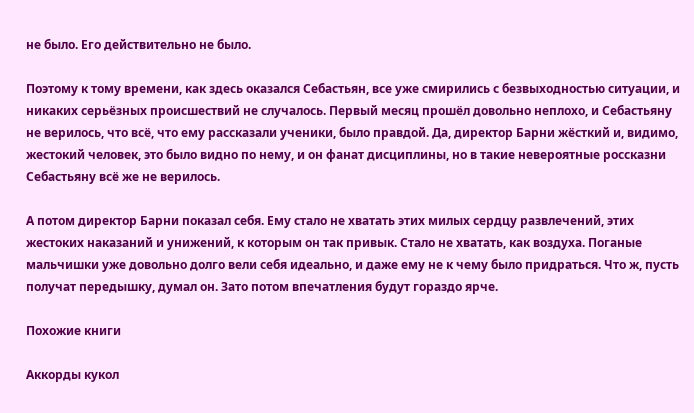не было. Его действительно не было.

Поэтому к тому времени, как здесь оказался Себастьян, все уже смирились с безвыходностью ситуации, и никаких серьёзных происшествий не случалось. Первый месяц прошёл довольно неплохо, и Себастьяну не верилось, что всё, что ему рассказали ученики, было правдой. Да, директор Барни жёсткий и, видимо, жестокий человек, это было видно по нему, и он фанат дисциплины, но в такие невероятные россказни Себастьяну всё же не верилось.

А потом директор Барни показал себя. Ему стало не хватать этих милых сердцу развлечений, этих жестоких наказаний и унижений, к которым он так привык. Стало не хватать, как воздуха. Поганые мальчишки уже довольно долго вели себя идеально, и даже ему не к чему было придраться. Что ж, пусть получат передышку, думал он. Зато потом впечатления будут гораздо ярче.

Похожие книги

Аккорды кукол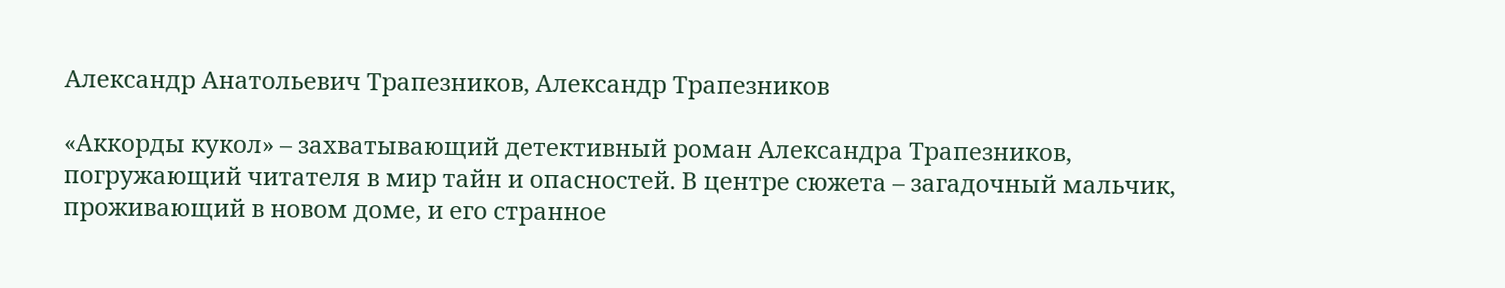Александр Анатольевич Трапезников, Александр Трапезников

«Аккорды кукол» – захватывающий детективный роман Александра Трапезников, погружающий читателя в мир тайн и опасностей. В центре сюжета – загадочный мальчик, проживающий в новом доме, и его странное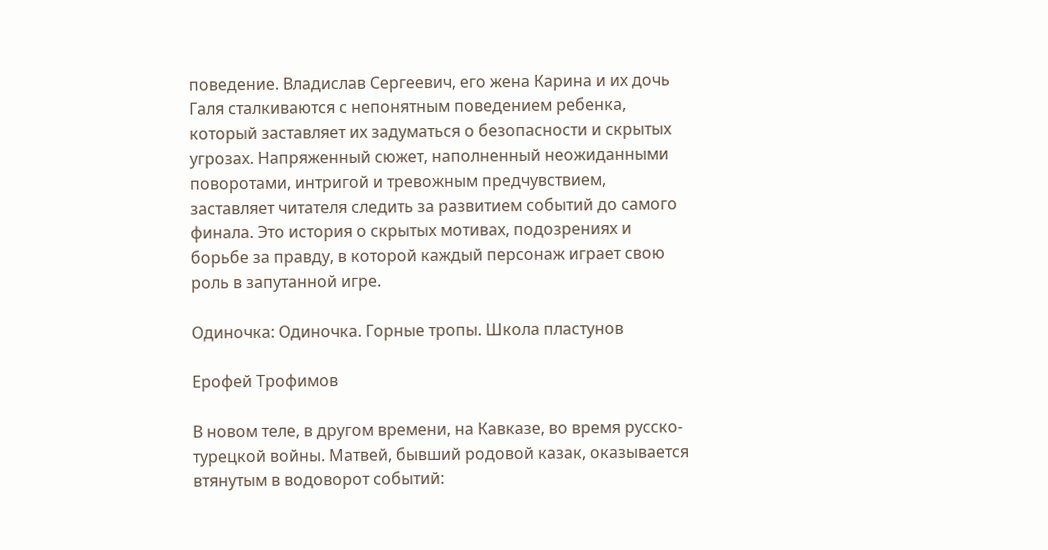поведение. Владислав Сергеевич, его жена Карина и их дочь Галя сталкиваются с непонятным поведением ребенка, который заставляет их задуматься о безопасности и скрытых угрозах. Напряженный сюжет, наполненный неожиданными поворотами, интригой и тревожным предчувствием, заставляет читателя следить за развитием событий до самого финала. Это история о скрытых мотивах, подозрениях и борьбе за правду, в которой каждый персонаж играет свою роль в запутанной игре.

Одиночка: Одиночка. Горные тропы. Школа пластунов

Ерофей Трофимов

В новом теле, в другом времени, на Кавказе, во время русско-турецкой войны. Матвей, бывший родовой казак, оказывается втянутым в водоворот событий: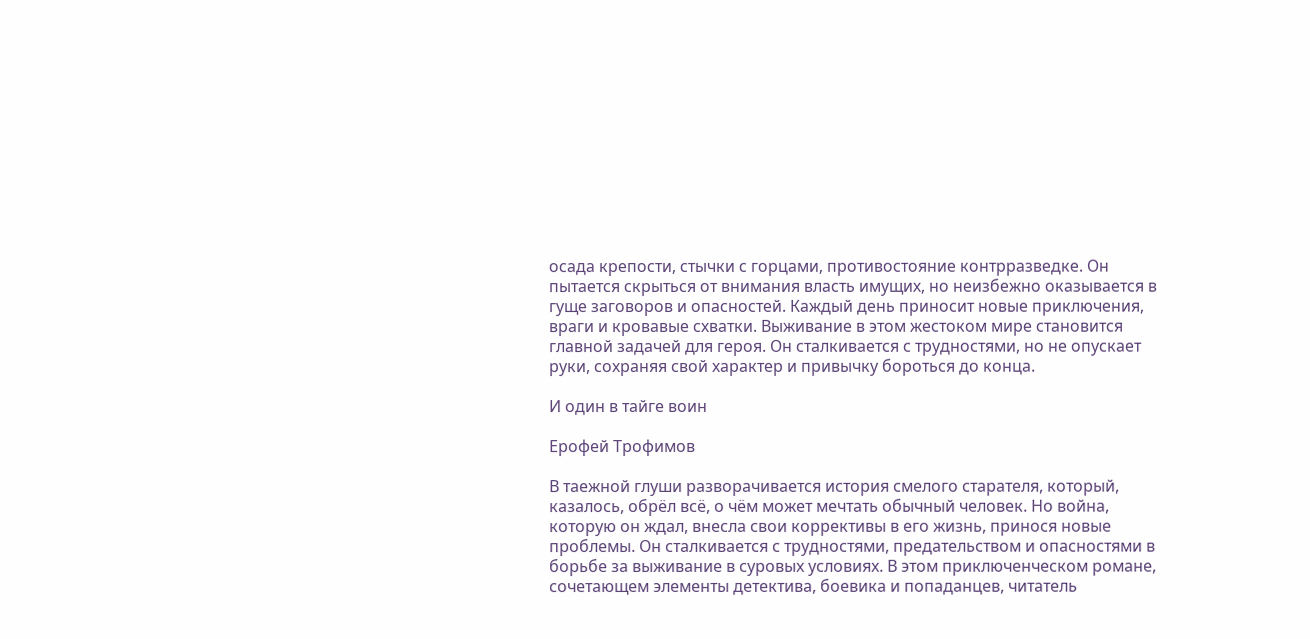осада крепости, стычки с горцами, противостояние контрразведке. Он пытается скрыться от внимания власть имущих, но неизбежно оказывается в гуще заговоров и опасностей. Каждый день приносит новые приключения, враги и кровавые схватки. Выживание в этом жестоком мире становится главной задачей для героя. Он сталкивается с трудностями, но не опускает руки, сохраняя свой характер и привычку бороться до конца.

И один в тайге воин

Ерофей Трофимов

В таежной глуши разворачивается история смелого старателя, который, казалось, обрёл всё, о чём может мечтать обычный человек. Но война, которую он ждал, внесла свои коррективы в его жизнь, принося новые проблемы. Он сталкивается с трудностями, предательством и опасностями в борьбе за выживание в суровых условиях. В этом приключенческом романе, сочетающем элементы детектива, боевика и попаданцев, читатель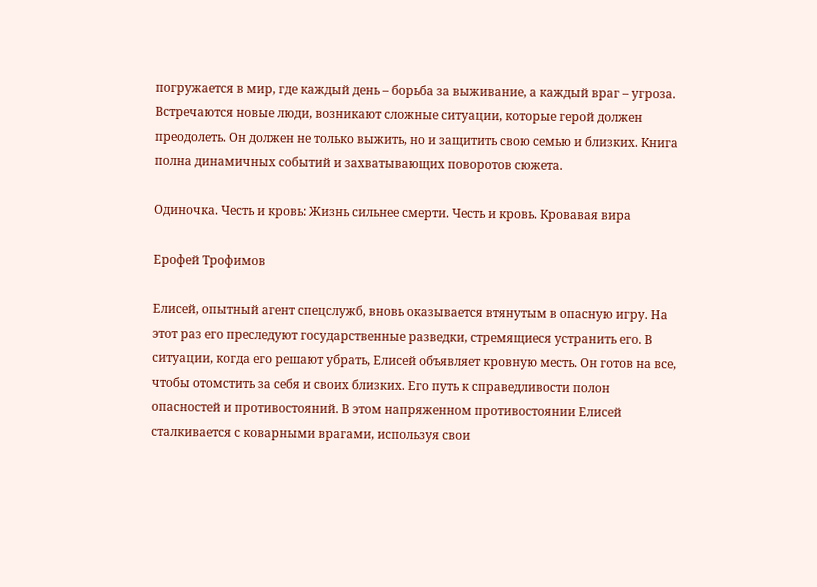погружается в мир, где каждый день – борьба за выживание, а каждый враг – угроза. Встречаются новые люди, возникают сложные ситуации, которые герой должен преодолеть. Он должен не только выжить, но и защитить свою семью и близких. Книга полна динамичных событий и захватывающих поворотов сюжета.

Одиночка. Честь и кровь: Жизнь сильнее смерти. Честь и кровь. Кровавая вира

Ерофей Трофимов

Елисей, опытный агент спецслужб, вновь оказывается втянутым в опасную игру. На этот раз его преследуют государственные разведки, стремящиеся устранить его. В ситуации, когда его решают убрать, Елисей объявляет кровную месть. Он готов на все, чтобы отомстить за себя и своих близких. Его путь к справедливости полон опасностей и противостояний. В этом напряженном противостоянии Елисей сталкивается с коварными врагами, используя свои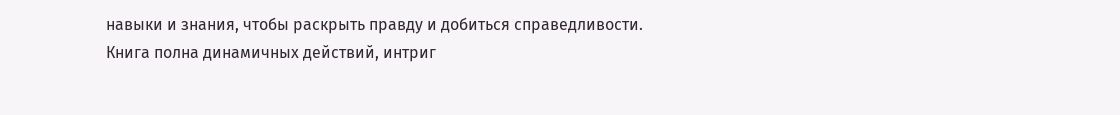навыки и знания, чтобы раскрыть правду и добиться справедливости. Книга полна динамичных действий, интриг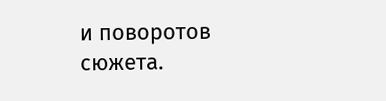и поворотов сюжета.